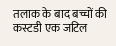तलाक के बाद बच्चों की कस्टडी एक जटिल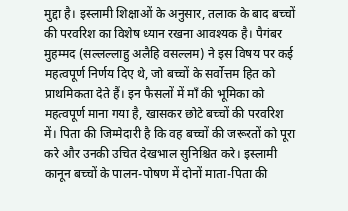मुद्दा है। इस्लामी शिक्षाओं के अनुसार, तलाक के बाद बच्चों की परवरिश का विशेष ध्यान रखना आवश्यक है। पैगंबर मुहम्मद (सल्लल्लाहु अलैहि वसल्लम) ने इस विषय पर कई महत्वपूर्ण निर्णय दिए थे, जो बच्चों के सर्वोत्तम हित को प्राथमिकता देते हैं। इन फैसलों में माँ की भूमिका को महत्वपूर्ण माना गया है, खासकर छोटे बच्चों की परवरिश में। पिता की जिम्मेदारी है कि वह बच्चों की जरूरतों को पूरा करे और उनकी उचित देखभाल सुनिश्चित करे। इस्लामी कानून बच्चों के पालन-पोषण में दोनों माता-पिता की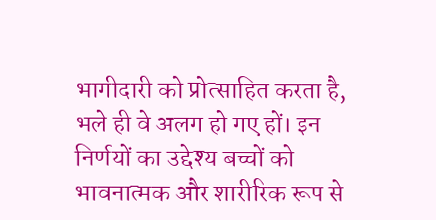भागीदारी को प्रोत्साहित करता है, भले ही वे अलग हो गए हों। इन निर्णयों का उद्देश्य बच्चों को भावनात्मक और शारीरिक रूप से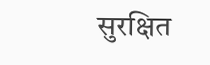सुरक्षित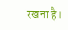रखना है।